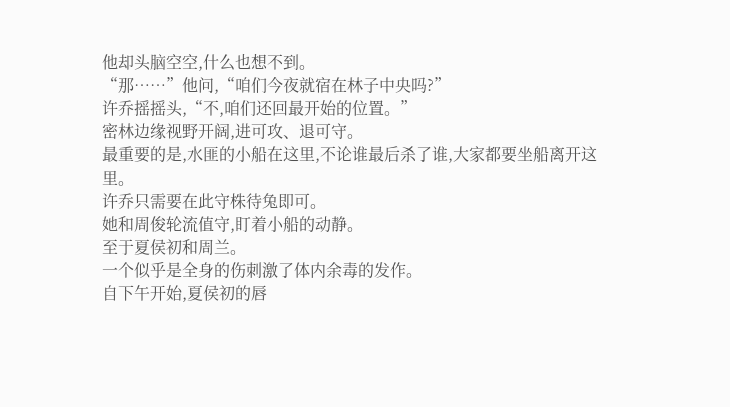他却头脑空空,什么也想不到。
“那……”他问,“咱们今夜就宿在林子中央吗?”
许乔摇摇头,“不,咱们还回最开始的位置。”
密林边缘视野开阔,进可攻、退可守。
最重要的是,水匪的小船在这里,不论谁最后杀了谁,大家都要坐船离开这里。
许乔只需要在此守株待兔即可。
她和周俊轮流值守,盯着小船的动静。
至于夏侯初和周兰。
一个似乎是全身的伤刺激了体内余毒的发作。
自下午开始,夏侯初的唇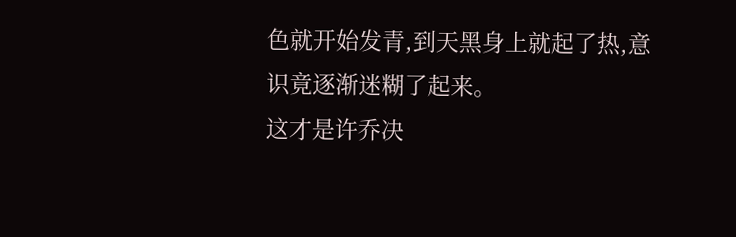色就开始发青,到天黑身上就起了热,意识竟逐渐迷糊了起来。
这才是许乔决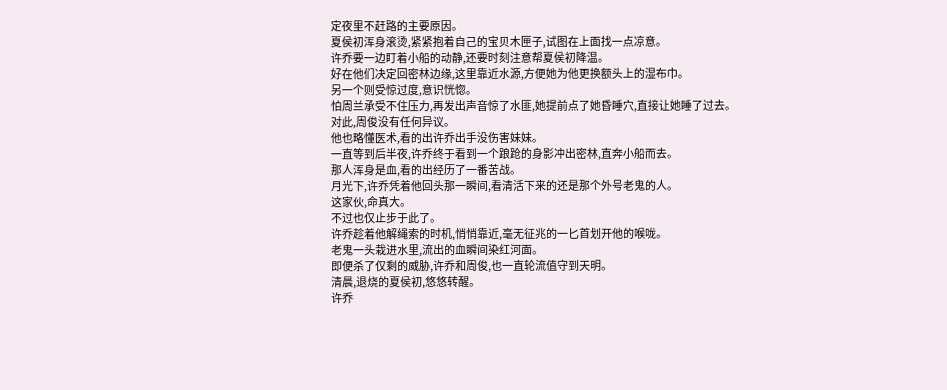定夜里不赶路的主要原因。
夏侯初浑身滚烫,紧紧抱着自己的宝贝木匣子,试图在上面找一点凉意。
许乔要一边盯着小船的动静,还要时刻注意帮夏侯初降温。
好在他们决定回密林边缘,这里靠近水源,方便她为他更换额头上的湿布巾。
另一个则受惊过度,意识恍惚。
怕周兰承受不住压力,再发出声音惊了水匪,她提前点了她昏睡穴,直接让她睡了过去。
对此,周俊没有任何异议。
他也略懂医术,看的出许乔出手没伤害妹妹。
一直等到后半夜,许乔终于看到一个踉跄的身影冲出密林,直奔小船而去。
那人浑身是血,看的出经历了一番苦战。
月光下,许乔凭着他回头那一瞬间,看清活下来的还是那个外号老鬼的人。
这家伙,命真大。
不过也仅止步于此了。
许乔趁着他解绳索的时机,悄悄靠近,毫无征兆的一匕首划开他的喉咙。
老鬼一头栽进水里,流出的血瞬间染红河面。
即便杀了仅剩的威胁,许乔和周俊,也一直轮流值守到天明。
清晨,退烧的夏侯初,悠悠转醒。
许乔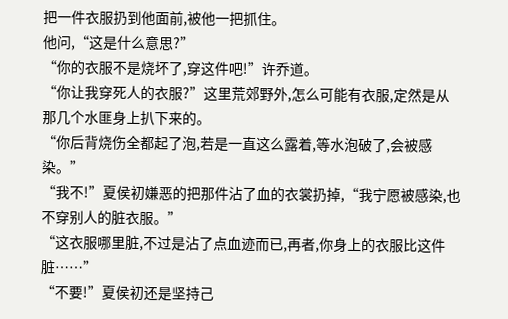把一件衣服扔到他面前,被他一把抓住。
他问,“这是什么意思?”
“你的衣服不是烧坏了,穿这件吧!”许乔道。
“你让我穿死人的衣服?”这里荒郊野外,怎么可能有衣服,定然是从那几个水匪身上扒下来的。
“你后背烧伤全都起了泡,若是一直这么露着,等水泡破了,会被感染。”
“我不!”夏侯初嫌恶的把那件沾了血的衣裳扔掉,“我宁愿被感染,也不穿别人的脏衣服。”
“这衣服哪里脏,不过是沾了点血迹而已,再者,你身上的衣服比这件脏……”
“不要!”夏侯初还是坚持己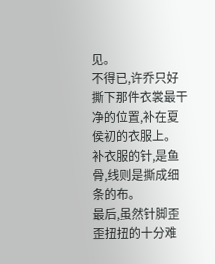见。
不得已,许乔只好撕下那件衣裳最干净的位置,补在夏侯初的衣服上。
补衣服的针,是鱼骨,线则是撕成细条的布。
最后,虽然针脚歪歪扭扭的十分难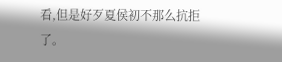看,但是好歹夏侯初不那么抗拒了。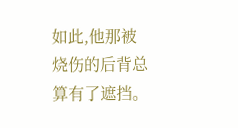如此,他那被烧伤的后背总算有了遮挡。